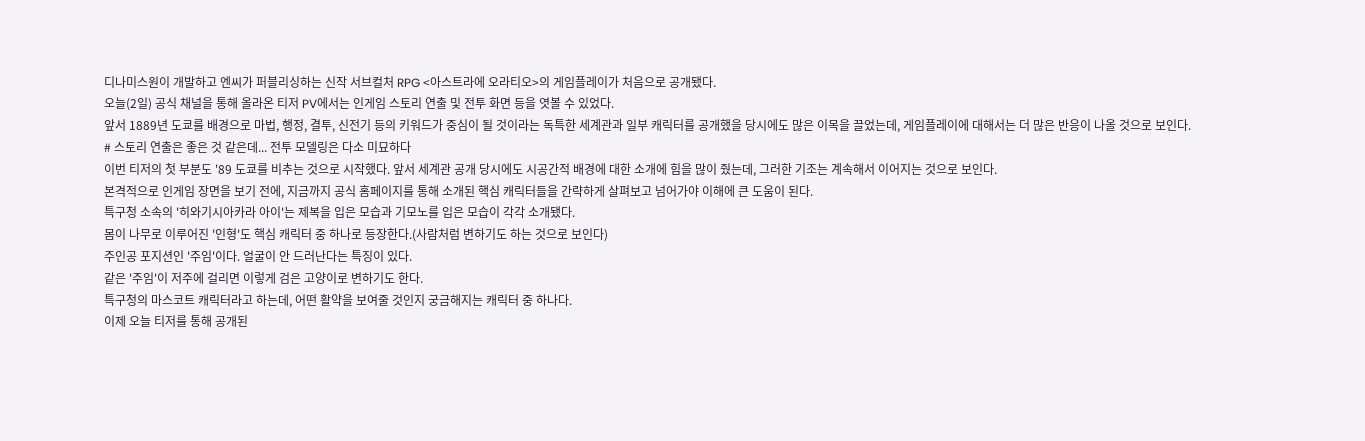디나미스원이 개발하고 엔씨가 퍼블리싱하는 신작 서브컬처 RPG <아스트라에 오라티오>의 게임플레이가 처음으로 공개됐다.
오늘(2일) 공식 채널을 통해 올라온 티저 PV에서는 인게임 스토리 연출 및 전투 화면 등을 엿볼 수 있었다.
앞서 1889년 도쿄를 배경으로 마법, 행정, 결투, 신전기 등의 키워드가 중심이 될 것이라는 독특한 세계관과 일부 캐릭터를 공개했을 당시에도 많은 이목을 끌었는데, 게임플레이에 대해서는 더 많은 반응이 나올 것으로 보인다.
# 스토리 연출은 좋은 것 같은데... 전투 모델링은 다소 미묘하다
이번 티저의 첫 부분도 '89 도쿄를 비추는 것으로 시작했다. 앞서 세계관 공개 당시에도 시공간적 배경에 대한 소개에 힘을 많이 줬는데, 그러한 기조는 계속해서 이어지는 것으로 보인다.
본격적으로 인게임 장면을 보기 전에, 지금까지 공식 홈페이지를 통해 소개된 핵심 캐릭터들을 간략하게 살펴보고 넘어가야 이해에 큰 도움이 된다.
특구청 소속의 '히와기시아카라 아이'는 제복을 입은 모습과 기모노를 입은 모습이 각각 소개됐다.
몸이 나무로 이루어진 '인형'도 핵심 캐릭터 중 하나로 등장한다.(사람처럼 변하기도 하는 것으로 보인다)
주인공 포지션인 '주임'이다. 얼굴이 안 드러난다는 특징이 있다.
같은 '주임'이 저주에 걸리면 이렇게 검은 고양이로 변하기도 한다.
특구청의 마스코트 캐릭터라고 하는데, 어떤 활약을 보여줄 것인지 궁금해지는 캐릭터 중 하나다.
이제 오늘 티저를 통해 공개된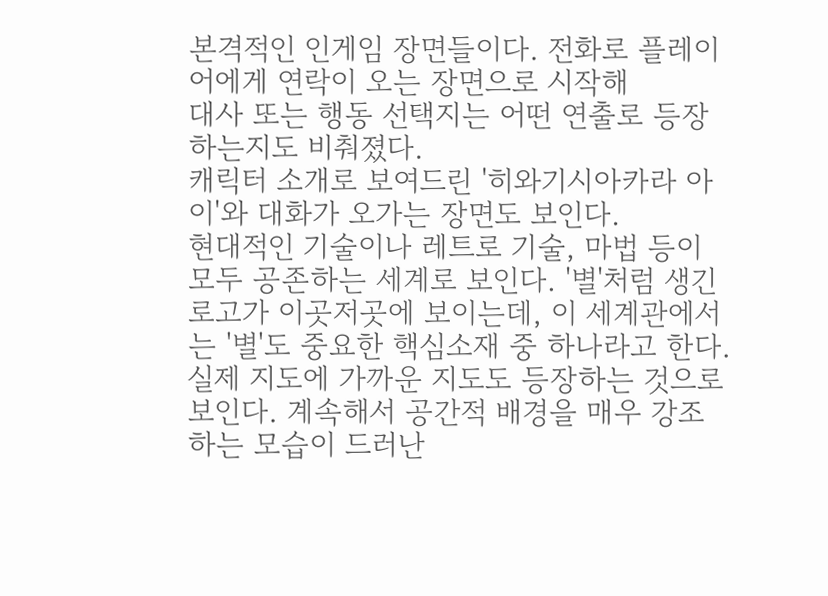본격적인 인게임 장면들이다. 전화로 플레이어에게 연락이 오는 장면으로 시작해
대사 또는 행동 선택지는 어떤 연출로 등장하는지도 비춰졌다.
캐릭터 소개로 보여드린 '히와기시아카라 아이'와 대화가 오가는 장면도 보인다.
현대적인 기술이나 레트로 기술, 마법 등이 모두 공존하는 세계로 보인다. '별'처럼 생긴 로고가 이곳저곳에 보이는데, 이 세계관에서는 '별'도 중요한 핵심소재 중 하나라고 한다.
실제 지도에 가까운 지도도 등장하는 것으로 보인다. 계속해서 공간적 배경을 매우 강조하는 모습이 드러난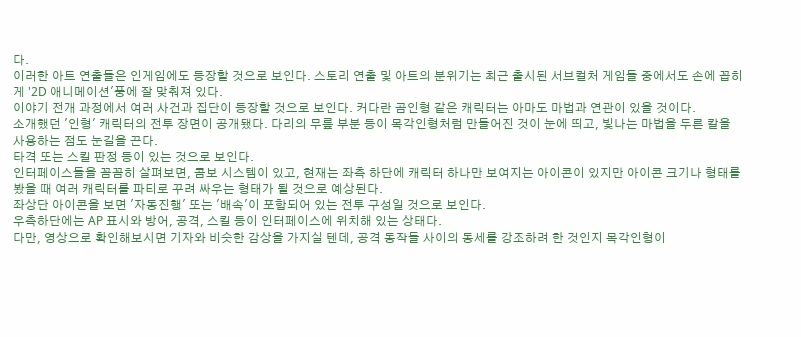다.
이러한 아트 연출들은 인게임에도 등장할 것으로 보인다. 스토리 연출 및 아트의 분위기는 최근 출시된 서브컬처 게임들 중에서도 손에 꼽히게 '2D 애니메이션'풍에 잘 맞춰져 있다.
이야기 전개 과정에서 여러 사건과 집단이 등장할 것으로 보인다. 커다란 곰인형 같은 캐릭터는 아마도 마법과 연관이 있을 것이다.
소개했던 '인형' 캐릭터의 전투 장면이 공개됐다. 다리의 무릎 부분 등이 목각인형처럼 만들어진 것이 눈에 띄고, 빛나는 마법을 두른 칼을 사용하는 점도 눈길을 끈다.
타격 또는 스킬 판정 등이 있는 것으로 보인다.
인터페이스들을 꼼꼼히 살펴보면, 콤보 시스템이 있고, 현재는 좌측 하단에 캐릭터 하나만 보여지는 아이콘이 있지만 아이콘 크기나 형태를 봤을 때 여러 캐릭터를 파티로 꾸려 싸우는 형태가 될 것으로 예상된다.
좌상단 아이콘을 보면 '자동진행' 또는 '배속'이 포함되어 있는 전투 구성일 것으로 보인다.
우측하단에는 AP 표시와 방어, 공격, 스킬 등이 인터페이스에 위치해 있는 상태다.
다만, 영상으로 확인해보시면 기자와 비슷한 감상을 가지실 텐데, 공격 동작들 사이의 동세를 강조하려 한 것인지 목각인형이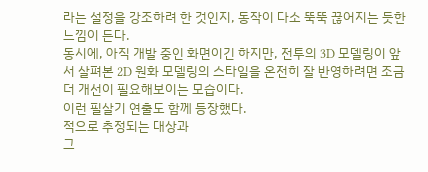라는 설정을 강조하려 한 것인지, 동작이 다소 뚝뚝 끊어지는 듯한 느낌이 든다.
동시에, 아직 개발 중인 화면이긴 하지만, 전투의 3D 모델링이 앞서 살펴본 2D 원화 모델링의 스타일을 온전히 잘 반영하려면 조금 더 개선이 필요해보이는 모습이다.
이런 필살기 연출도 함께 등장했다.
적으로 추정되는 대상과
그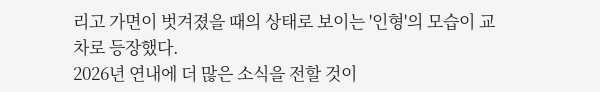리고 가면이 벗겨졌을 때의 상태로 보이는 '인형'의 모습이 교차로 등장했다.
2026년 연내에 더 많은 소식을 전할 것이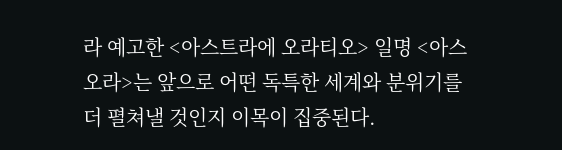라 예고한 <아스트라에 오라티오> 일명 <아스오라>는 앞으로 어떤 독특한 세계와 분위기를 더 펼쳐낼 것인지 이목이 집중된다.